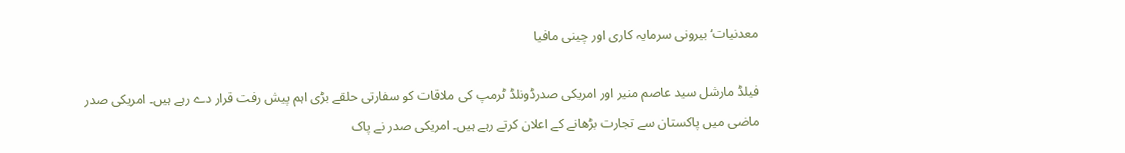معدنیات‘ بیرونی سرمایہ کاری اور چینی مافیا

فیلڈ مارشل سید عاصم منیر اور امریکی صدرڈونلڈ ٹرمپ کی ملاقات کو سفارتی حلقے بڑی اہم پیش رفت قرار دے رہے ہیں۔ امریکی صدر ماضی میں پاکستان سے تجارت بڑھانے کے اعلان کرتے رہے ہیں۔ امریکی صدر نے پاک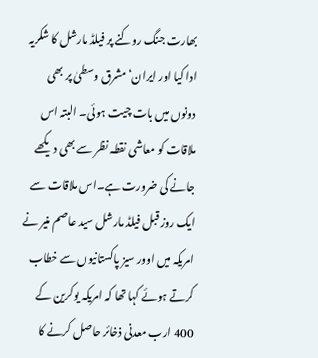بھارت جنگ روکنے پر فیلڈ مارشل کا شکریہ ادا کیا اور ایران‘ مشرق وسطیٰ پر بھی دونوں میں بات چیت ہوئی۔ البتہ اس ملاقات کو معاشی نقطہ نظر سے بھی دیکھے جانے کی ضرورت ہے۔اس ملاقات سے ایک روز قبل فیلڈ مارشل سید عاصم منیر نے امریکہ میں اوور سیز پاکستانیوں سے خطاب کرتے ہوئے کہا تھا کہ امریکہ یوکرین کے 400 ارب معدنی ذخائر حاصل کرنے کا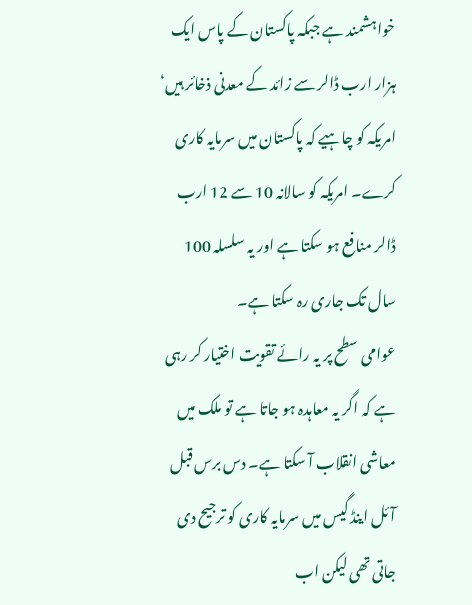خواہشمند ہے جبکہ پاکستان کے پاس ایک ہزار ارب ڈالر سے زائد کے معدنی ذخائر ہیں‘ امریکہ کو چاہیے کہ پاکستان میں سرمایہ کاری کرے۔ امریکہ کو سالانہ 10 سے 12 ارب ڈالر منافع ہو سکتا ہے اور یہ سلسلہ 100 سال تک جاری رہ سکتا ہے۔
عوامی سطح پر یہ رائے تقویت اختیار کر رہی ہے کہ اگر یہ معاہدہ ہو جاتا ہے تو ملک میں معاشی انقلاب آ سکتا ہے۔ دس برس قبل آئل اینڈ گیس میں سرمایہ کاری کو ترجیح دی جاتی تھی لیکن اب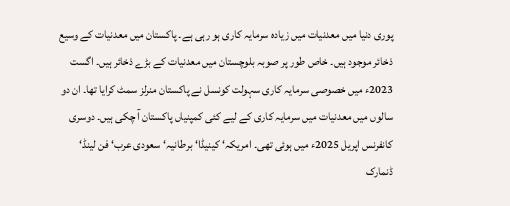پوری دنیا میں معدنیات میں زیادہ سرمایہ کاری ہو رہی ہے۔ پاکستان میں معدنیات کے وسیع ذخائر موجود ہیں۔ خاص طور پر صوبہ بلوچستان میں معدنیات کے بڑے ذخائر ہیں۔ اگست 2023ء میں خصوصی سرمایہ کاری سہولت کونسل نے پاکستان منرلز سمٹ کرایا تھا۔ ان دو سالوں میں معدنیات میں سرمایہ کاری کے لیے کئی کمپنیاں پاکستان آ چکی ہیں۔ دوسری کانفرنس اپریل 2025ء میں ہوئی تھی۔ امریکہ‘ کینیڈا‘ برطانیہ‘ سعودی عرب‘ فن لینڈ‘ ڈنمارک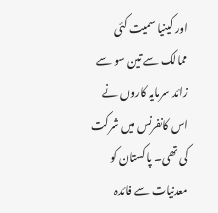اور کینیا سمیت کئی ممالک سے تین سو سے زائد سرمایہ کاروں نے اس کانفرنس میں شرکت کی تھی۔ پاکستان کو معدنیات سے فائدہ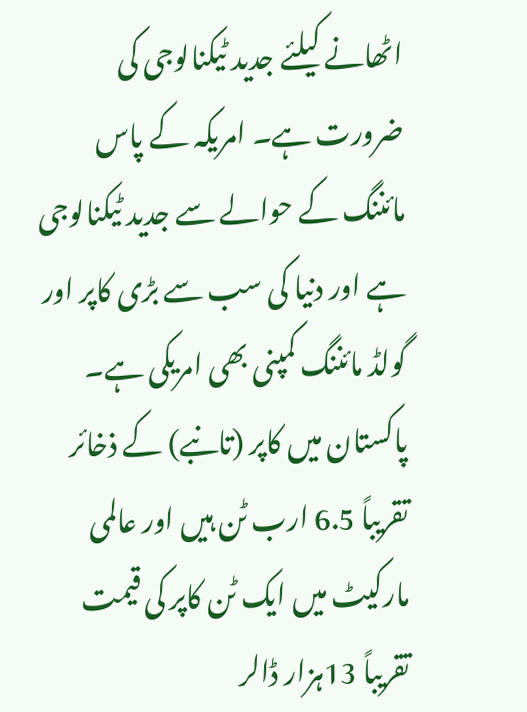اٹھانے کیلئے جدید ٹیکنالوجی کی ضرورت ہے۔ امریکہ کے پاس مائننگ کے حوالے سے جدید ٹیکنالوجی ہے اور دنیا کی سب سے بڑی کاپر اور گولڈ مائننگ کمپنی بھی امریکی ہے۔ پاکستان میں کاپر (تانبے) کے ذخائر تقریباً 6.5 ارب ٹن ہیں اور عالمی مارکیٹ میں ایک ٹن کاپر کی قیمت تقریباً 13ہزار ڈالر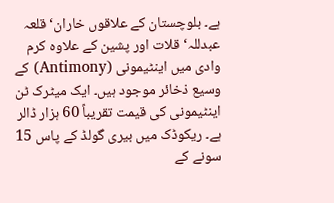ہے۔ بلوچستان کے علاقوں خاران‘ قلعہ عبدللہ‘ قلات اور پشین کے علاوہ کرم وادی میں اینٹیمونی (Antimony) کے وسیع ذخائر موجود ہیں۔ ایک میٹرک ٹن اینٹیمونی کی قیمت تقریباً 60 ہزار ڈالر ہے۔ ریکوڈک میں بیری گولڈ کے پاس 15 سونے کے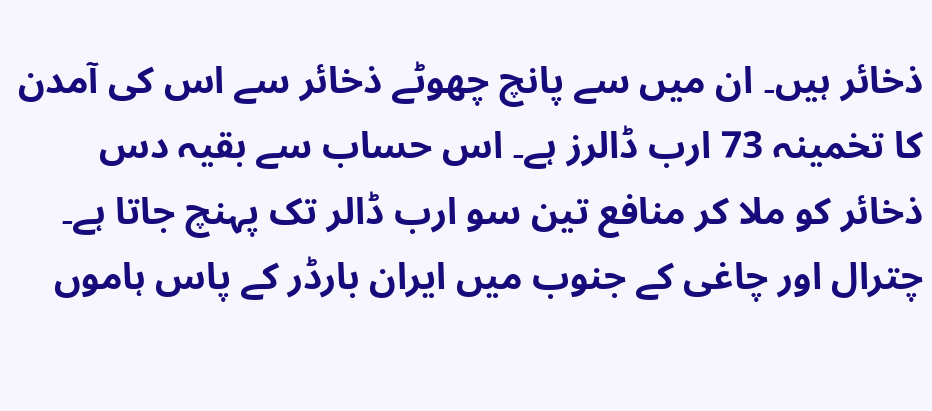ذخائر ہیں۔ ان میں سے پانچ چھوٹے ذخائر سے اس کی آمدن کا تخمینہ 73 ارب ڈالرز ہے۔ اس حساب سے بقیہ دس ذخائر کو ملا کر منافع تین سو ارب ڈالر تک پہنچ جاتا ہے۔ چترال اور چاغی کے جنوب میں ایران بارڈر کے پاس ہاموں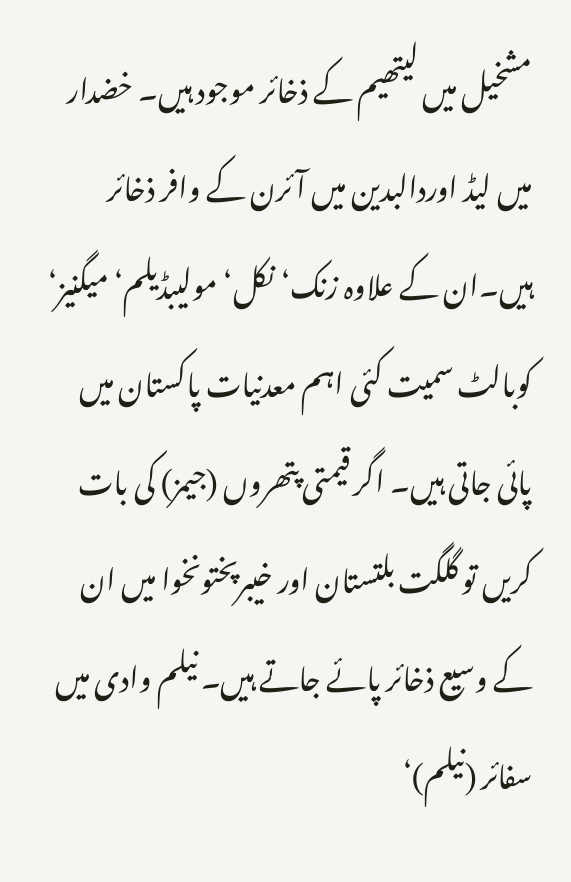مشخیل میں لیتھیم کے ذخائر موجود ہیں۔ خضدار میں لیڈ اوردالبدین میں آئرن کے وافر ذخائر ہیں۔ان کے علاوہ زنک‘نکل‘ مولیبڈیلم‘ میگنیز‘ کوبالٹ سمیت کئی اہم معدنیات پاکستان میں پائی جاتی ہیں۔ اگر قیمتی پتھروں (جیمز) کی بات کریں تو گلگت بلتستان اور خیبرپختونخوا میں ان کے وسیع ذخائر پائے جاتے ہیں۔ نیلم وادی میں سفائر (نیلم)‘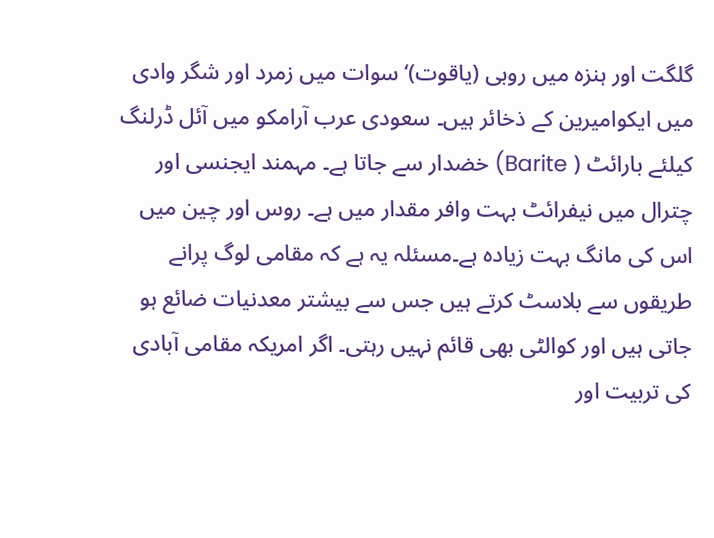گلگت اور ہنزہ میں روبی (یاقوت)‘ سوات میں زمرد اور شگر وادی میں ایکوامیرین کے ذخائر ہیں۔ سعودی عرب آرامکو میں آئل ڈرلنگ کیلئے بارائٹ ( Barite) خضدار سے جاتا ہے۔ مہمند ایجنسی اور چترال میں نیفرائٹ بہت وافر مقدار میں ہے۔ روس اور چین میں اس کی مانگ بہت زیادہ ہے۔مسئلہ یہ ہے کہ مقامی لوگ پرانے طریقوں سے بلاسٹ کرتے ہیں جس سے بیشتر معدنیات ضائع ہو جاتی ہیں اور کوالٹی بھی قائم نہیں رہتی۔ اگر امریکہ مقامی آبادی کی تربیت اور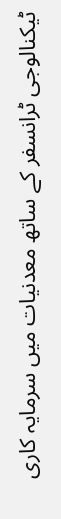ٹیکنالوجی ٹرانسفر کے ساتھ معدنیات میں سرمایہ کاری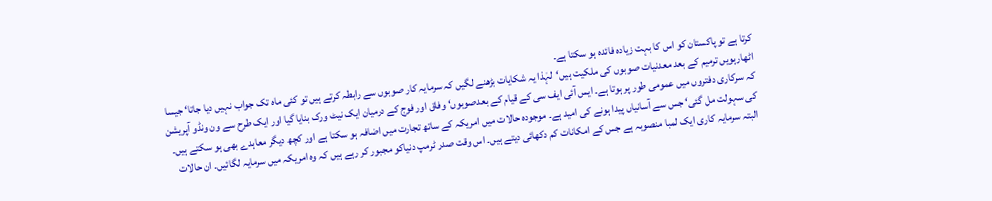کرتا ہے تو پاکستان کو اس کا بہت زیادہ فائدہ ہو سکتا ہے۔
اٹھارہویں ترمیم کے بعد معدنیات صوبوں کی ملکیت ہیں‘لہٰذا یہ شکایات بڑھنے لگیں کہ سرمایہ کار صوبوں سے رابطہ کرتے ہیں تو کئی ماہ تک جواب نہیں دیا جاتا‘ جیسا کہ سرکاری دفتروں میں عمومی طور پر ہوتا ہے۔ ایس آئی ایف سی کے قیام کے بعدصوبوں‘ وفاق اور فوج کے درمیان ایک نیٹ ورک بنایا گیا اور ایک طرح سے ون ونڈو آپریشن کی سہولت مل گئی‘ جس سے آسانیاں پیدا ہونے کی امید ہے۔ موجودہ حالات میں امریکہ کے ساتھ تجارت میں اضافہ ہو سکتا ہے اور کچھ دیگر معاہدے بھی ہو سکتے ہیں۔ البتہ سرمایہ کاری ایک لمبا منصوبہ ہے جس کے امکانات کم دکھائی دیتے ہیں۔ اس وقت صدر ٹرمپ دنیاکو مجبور کر رہے ہیں کہ وہ امریکہ میں سرمایہ لگائیں۔ ان حالات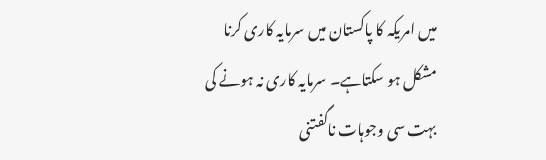میں امریکہ کا پاکستان میں سرمایہ کاری کرنا مشکل ہو سکتاہے۔ سرمایہ کاری نہ ہونے کی بہت سی وجوہات ناگفتنی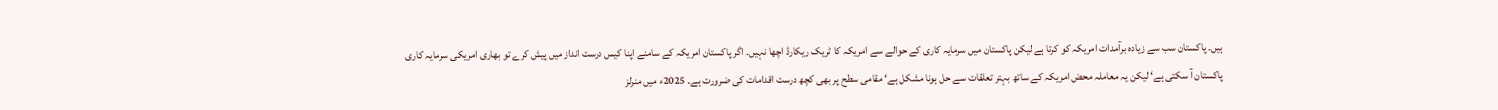ہیں۔ پاکستان سب سے زیادہ برآمدات امریکہ کو کرتا ہے لیکن پاکستان میں سرمایہ کاری کے حوالے سے امریکہ کا ٹریک ریکارڈ اچھا نہیں۔ اگر پاکستان امریکہ کے سامنے اپنا کیس درست انداز میں پیش کرے تو بھاری امریکی سرمایہ کاری پاکستان آ سکتی ہے‘ لیکن یہ معاملہ محض امریکہ کے ساتھ بہتر تعلقات سے حل ہونا مشکل ہے‘ مقامی سطح پر بھی کچھ درست اقدامات کی ضرورت ہے۔ 2025ء میں منرلز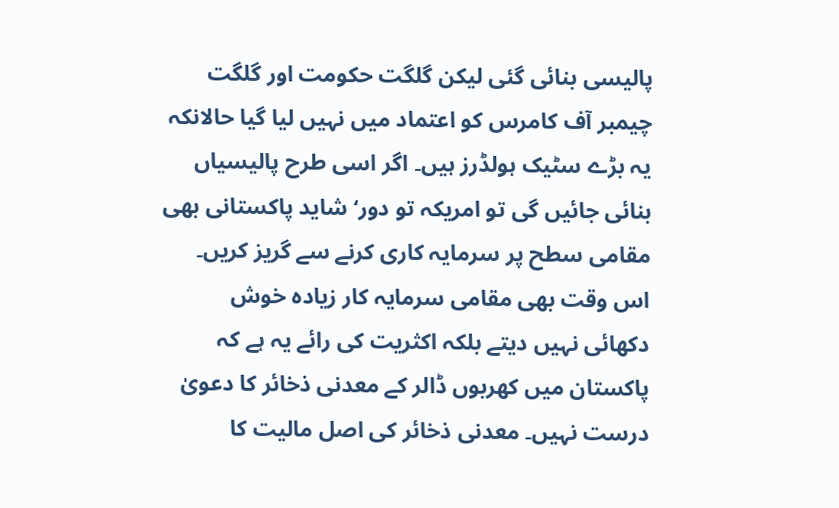پالیسی بنائی گئی لیکن گلگت حکومت اور گلگت چیمبر آف کامرس کو اعتماد میں نہیں لیا گیا حالانکہ یہ بڑے سٹیک ہولڈرز ہیں۔ اگر اسی طرح پالیسیاں بنائی جائیں گی تو امریکہ تو دور‘ شاید پاکستانی بھی مقامی سطح پر سرمایہ کاری کرنے سے گریز کریں۔ اس وقت بھی مقامی سرمایہ کار زیادہ خوش دکھائی نہیں دیتے بلکہ اکثریت کی رائے یہ ہے کہ پاکستان میں کھربوں ڈالر کے معدنی ذخائر کا دعویٰ درست نہیں۔ معدنی ذخائر کی اصل مالیت کا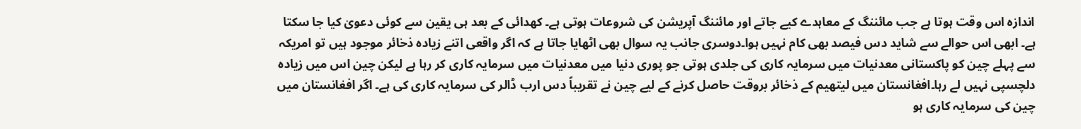اندازہ اس وقت ہوتا ہے جب مائننگ کے معاہدے کیے جاتے اور مائننگ آپریشن کی شروعات ہوتی ہے۔ کھدائی کے بعد ہی یقین سے کوئی دعویٰ کیا جا سکتا ہے۔ ابھی اس حوالے سے شاید دس فیصد بھی کام نہیں ہوا۔دوسری جانب یہ سوال بھی اٹھایا جاتا ہے کہ اگر واقعی اتنے زیادہ ذخائر موجود ہیں تو امریکہ سے پہلے چین کو پاکستانی معدنیات میں سرمایہ کاری کی جلدی ہوتی جو پوری دنیا میں معدنیات میں سرمایہ کاری کر رہا ہے لیکن چین اس میں زیادہ دلچسپی نہیں لے رہا۔افغانستان میں لیتھیم کے ذخائر بروقت حاصل کرنے کے لیے چین نے تقریباً دس ارب ڈالر کی سرمایہ کاری کی ہے۔ اگر افغانستان میں چین کی سرمایہ کاری ہو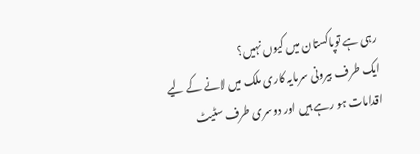رہی ہے توپاکستان میں کیوں نہیں؟
ایک طرف بیرونی سرمایہ کاری ملک میں لانے کے لیے اقدامات ہو رہے ہیں اور دوسری طرف سٹیٹ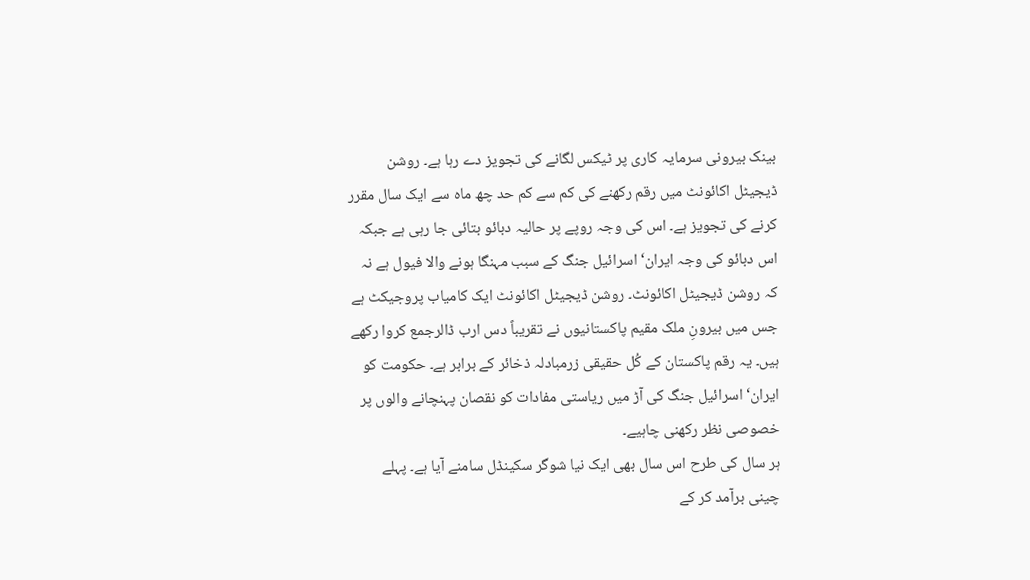بینک بیرونی سرمایہ کاری پر ٹیکس لگانے کی تجویز دے رہا ہے۔ روشن ڈیجیٹل اکائونٹ میں رقم رکھنے کی کم سے کم حد چھ ماہ سے ایک سال مقرر کرنے کی تجویز ہے۔ اس کی وجہ روپے پر حالیہ دبائو بتائی جا رہی ہے جبکہ اس دبائو کی وجہ ایران‘ اسرائیل جنگ کے سبب مہنگا ہونے والا فیول ہے نہ کہ روشن ڈیجیٹل اکائونٹ۔ روشن ڈیجیٹل اکائونٹ ایک کامیاب پروجیکٹ ہے جس میں بیرونِ ملک مقیم پاکستانیوں نے تقریباً دس ارب ڈالرجمع کروا رکھے ہیں۔ یہ رقم پاکستان کے کُل حقیقی زرمبادلہ ذخائر کے برابر ہے۔ حکومت کو ایران‘ اسرائیل جنگ کی آڑ میں ریاستی مفادات کو نقصان پہنچانے والوں پر خصوصی نظر رکھنی چاہیے۔
ہر سال کی طرح اس سال بھی ایک نیا شوگر سکینڈل سامنے آیا ہے۔ پہلے چینی برآمد کر کے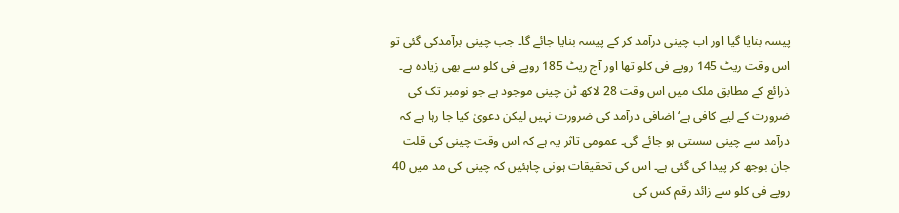پیسہ بنایا گیا اور اب چینی درآمد کر کے پیسہ بنایا جائے گا۔ جب چینی برآمدکی گئی تو اس وقت ریٹ 145 روپے فی کلو تھا اور آج ریٹ 185 روپے فی کلو سے بھی زیادہ ہے۔ ذرائع کے مطابق ملک میں اس وقت 28 لاکھ ٹن چینی موجود ہے جو نومبر تک کی ضرورت کے لیے کافی ہے‘ اضافی درآمد کی ضرورت نہیں لیکن دعویٰ کیا جا رہا ہے کہ درآمد سے چینی سستی ہو جائے گی۔ عمومی تاثر یہ ہے کہ اس وقت چینی کی قلت جان بوجھ کر پیدا کی گئی ہے۔ اس کی تحقیقات ہونی چاہئیں کہ چینی کی مد میں 40 روپے فی کلو سے زائد رقم کس کی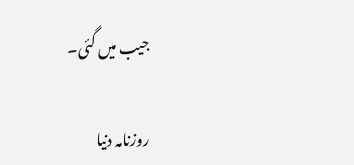جیب میں گئی۔

روزنامہ دنیا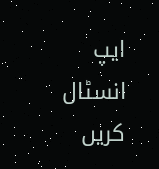ایپ انسٹال کریں